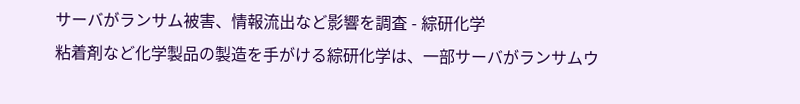サーバがランサム被害、情報流出など影響を調査 - 綜研化学
粘着剤など化学製品の製造を手がける綜研化学は、一部サーバがランサムウ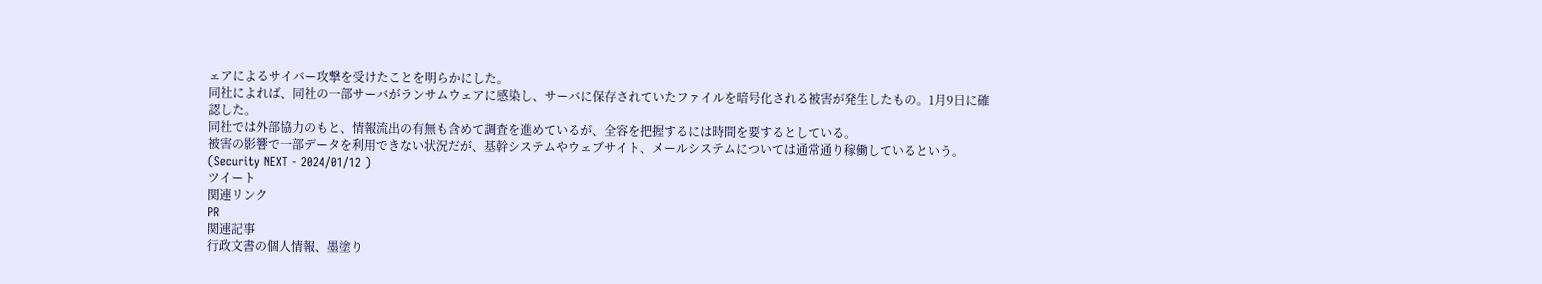ェアによるサイバー攻撃を受けたことを明らかにした。
同社によれば、同社の一部サーバがランサムウェアに感染し、サーバに保存されていたファイルを暗号化される被害が発生したもの。1月9日に確認した。
同社では外部協力のもと、情報流出の有無も含めて調査を進めているが、全容を把握するには時間を要するとしている。
被害の影響で一部データを利用できない状況だが、基幹システムやウェブサイト、メールシステムについては通常通り稼働しているという。
(Security NEXT - 2024/01/12 )
ツイート
関連リンク
PR
関連記事
行政文書の個人情報、墨塗り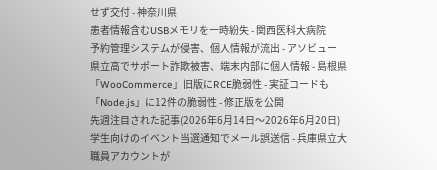せず交付 - 神奈川県
患者情報含むUSBメモリを一時紛失 - 関西医科大病院
予約管理システムが侵害、個人情報が流出 - アソビュー
県立高でサポート詐欺被害、端末内部に個人情報 - 島根県
「WooCommerce」旧版にRCE脆弱性 - 実証コードも
「Node.js」に12件の脆弱性 - 修正版を公開
先週注目された記事(2026年6月14日〜2026年6月20日)
学生向けのイベント当選通知でメール誤送信 - 兵庫県立大
職員アカウントが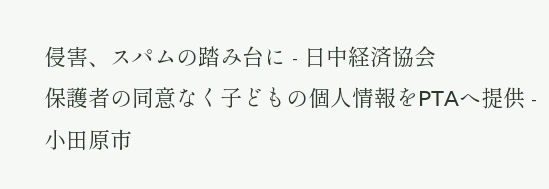侵害、スパムの踏み台に - 日中経済協会
保護者の同意なく子どもの個人情報をPTAへ提供 - 小田原市